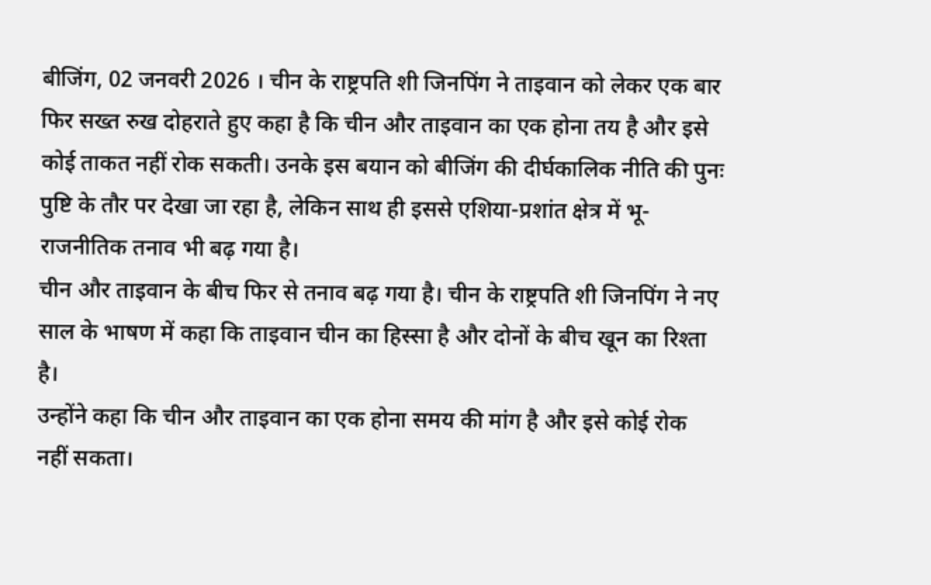बीजिंग, 02 जनवरी 2026 । चीन के राष्ट्रपति शी जिनपिंग ने ताइवान को लेकर एक बार फिर सख्त रुख दोहराते हुए कहा है कि चीन और ताइवान का एक होना तय है और इसे कोई ताकत नहीं रोक सकती। उनके इस बयान को बीजिंग की दीर्घकालिक नीति की पुनः पुष्टि के तौर पर देखा जा रहा है, लेकिन साथ ही इससे एशिया-प्रशांत क्षेत्र में भू-राजनीतिक तनाव भी बढ़ गया है।
चीन और ताइवान के बीच फिर से तनाव बढ़ गया है। चीन के राष्ट्रपति शी जिनपिंग ने नए साल के भाषण में कहा कि ताइवान चीन का हिस्सा है और दोनों के बीच खून का रिश्ता है।
उन्होंने कहा कि चीन और ताइवान का एक होना समय की मांग है और इसे कोई रोक नहीं सकता।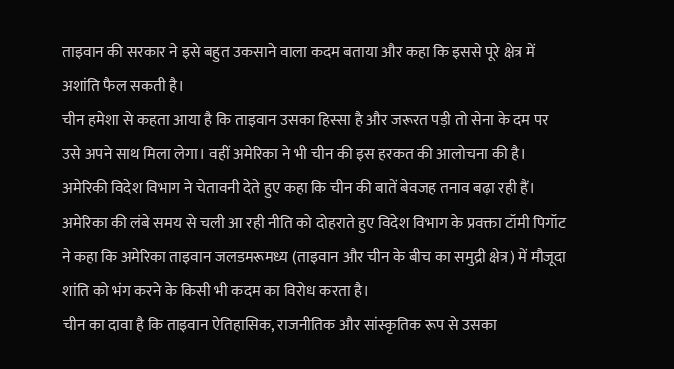ताइवान की सरकार ने इसे बहुत उकसाने वाला कदम बताया और कहा कि इससे पूरे क्षेत्र में अशांति फैल सकती है।
चीन हमेशा से कहता आया है कि ताइवान उसका हिस्सा है और जरूरत पड़ी तो सेना के दम पर उसे अपने साथ मिला लेगा। वहीं अमेरिका ने भी चीन की इस हरकत की आलोचना की है। अमेरिकी विदेश विभाग ने चेतावनी देते हुए कहा कि चीन की बातें बेवजह तनाव बढ़ा रही हैं।
अमेरिका की लंबे समय से चली आ रही नीति को दोहराते हुए विदेश विभाग के प्रवक्ता टॉमी पिगॉट ने कहा कि अमेरिका ताइवान जलडमरूमध्य (ताइवान और चीन के बीच का समुद्री क्षेत्र) में मौजूदा शांति को भंग करने के किसी भी कदम का विरोध करता है।
चीन का दावा है कि ताइवान ऐतिहासिक, राजनीतिक और सांस्कृतिक रूप से उसका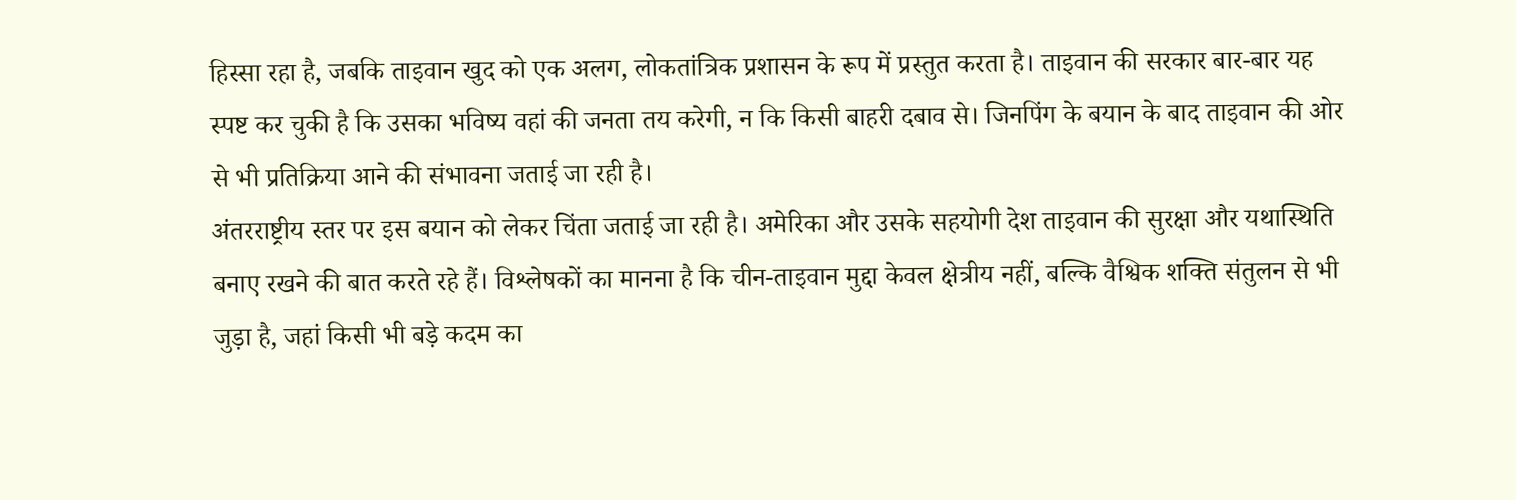हिस्सा रहा है, जबकि ताइवान खुद को एक अलग, लोकतांत्रिक प्रशासन के रूप में प्रस्तुत करता है। ताइवान की सरकार बार-बार यह स्पष्ट कर चुकी है कि उसका भविष्य वहां की जनता तय करेगी, न कि किसी बाहरी दबाव से। जिनपिंग के बयान के बाद ताइवान की ओर से भी प्रतिक्रिया आने की संभावना जताई जा रही है।
अंतरराष्ट्रीय स्तर पर इस बयान को लेकर चिंता जताई जा रही है। अमेरिका और उसके सहयोगी देश ताइवान की सुरक्षा और यथास्थिति बनाए रखने की बात करते रहे हैं। विश्लेषकों का मानना है कि चीन-ताइवान मुद्दा केवल क्षेत्रीय नहीं, बल्कि वैश्विक शक्ति संतुलन से भी जुड़ा है, जहां किसी भी बड़े कदम का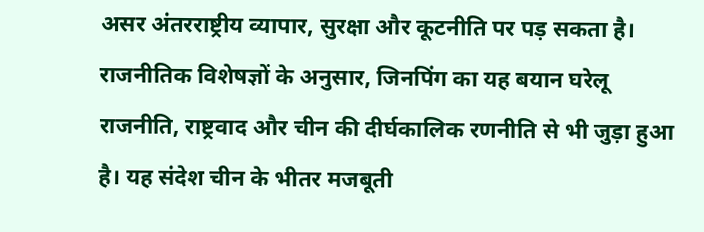असर अंतरराष्ट्रीय व्यापार, सुरक्षा और कूटनीति पर पड़ सकता है।
राजनीतिक विशेषज्ञों के अनुसार, जिनपिंग का यह बयान घरेलू राजनीति, राष्ट्रवाद और चीन की दीर्घकालिक रणनीति से भी जुड़ा हुआ है। यह संदेश चीन के भीतर मजबूती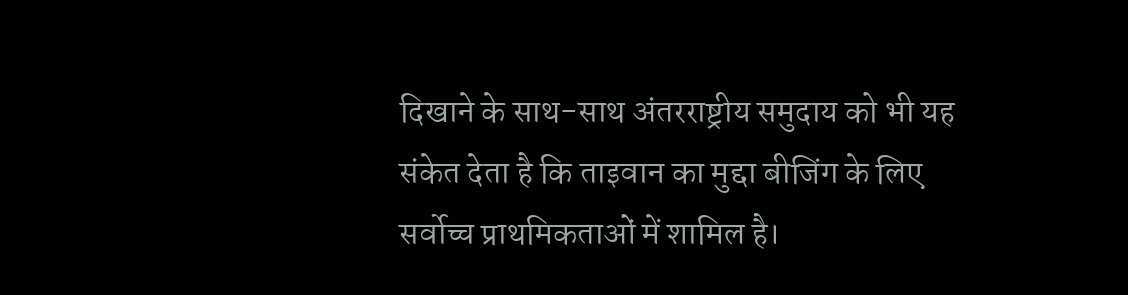दिखाने के साथ-साथ अंतरराष्ट्रीय समुदाय को भी यह संकेत देता है कि ताइवान का मुद्दा बीजिंग के लिए सर्वोच्च प्राथमिकताओं में शामिल है।